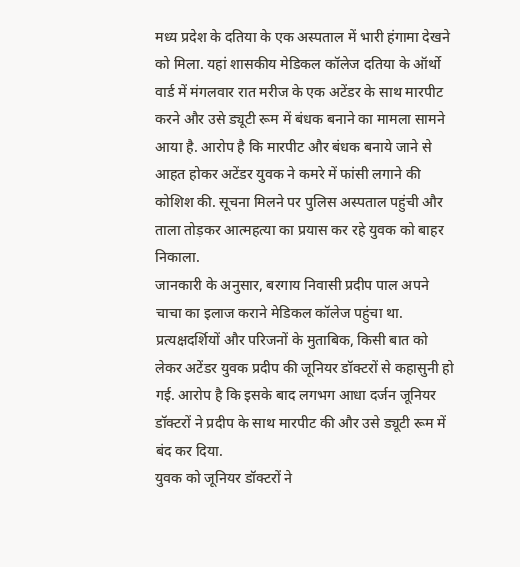मध्य प्रदेश के दतिया के एक अस्पताल में भारी हंगामा देखने को मिला. यहां शासकीय मेडिकल कॉलेज दतिया के ऑर्थो वार्ड में मंगलवार रात मरीज के एक अटेंडर के साथ मारपीट करने और उसे ड्यूटी रूम में बंधक बनाने का मामला सामने आया है. आरोप है कि मारपीट और बंधक बनाये जाने से आहत होकर अटेंडर युवक ने कमरे में फांसी लगाने की कोशिश की. सूचना मिलने पर पुलिस अस्पताल पहुंची और ताला तोड़कर आत्महत्या का प्रयास कर रहे युवक को बाहर निकाला.
जानकारी के अनुसार, बरगाय निवासी प्रदीप पाल अपने चाचा का इलाज कराने मेडिकल कॉलेज पहुंचा था. प्रत्यक्षदर्शियों और परिजनों के मुताबिक, किसी बात को लेकर अटेंडर युवक प्रदीप की जूनियर डॉक्टरों से कहासुनी हो गई. आरोप है कि इसके बाद लगभग आधा दर्जन जूनियर डॉक्टरों ने प्रदीप के साथ मारपीट की और उसे ड्यूटी रूम में बंद कर दिया.
युवक को जूनियर डॉक्टरों ने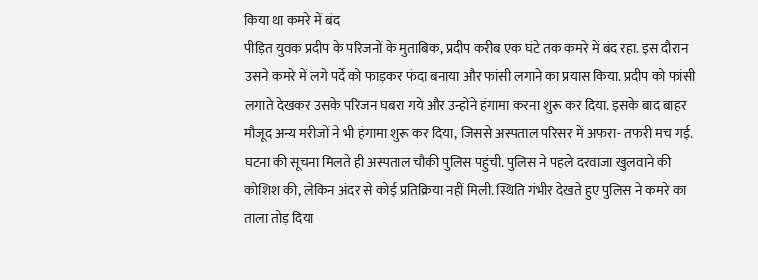किया था कमरे में बंद
पीड़ित युवक प्रदीप के परिजनों के मुताबिक, प्रदीप करीब एक घंटे तक कमरे में बंद रहा. इस दौरान उसने कमरे में लगे पर्दे को फाड़कर फंदा बनाया और फांसी लगाने का प्रयास किया. प्रदीप को फांसी लगाते देखकर उसके परिजन घबरा गये और उन्होंने हंगामा करना शुरू कर दिया. इसके बाद बाहर मौजूद अन्य मरीजों ने भी हंगामा शुरू कर दिया, जिससे अस्पताल परिसर में अफरा- तफरी मच गई. घटना की सूचना मिलते ही अस्पताल चौकी पुलिस पहुंची. पुलिस ने पहले दरवाजा खुलवाने की कोशिश की, लेकिन अंदर से कोई प्रतिक्रिया नहीं मिली. स्थिति गंभीर देखते हुए पुलिस ने कमरे का ताला तोड़ दिया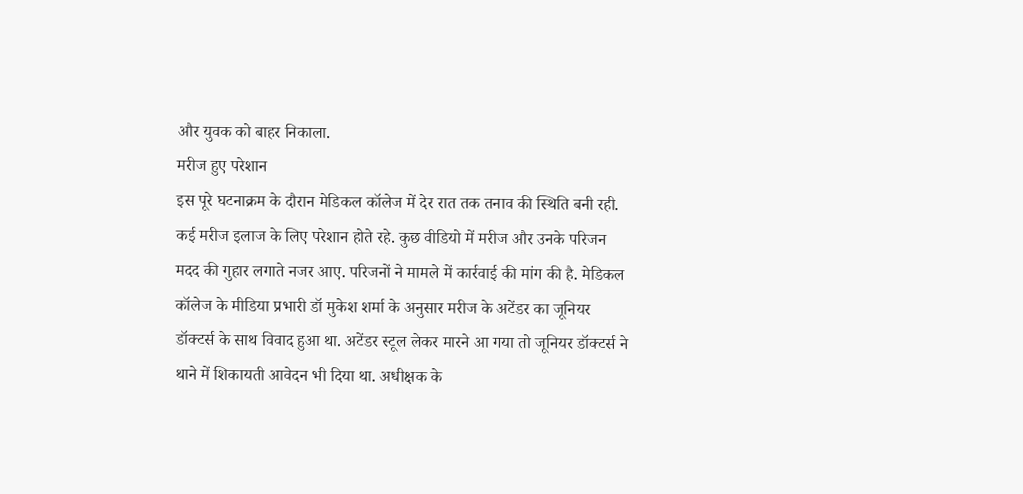और युवक को बाहर निकाला.
मरीज हुए परेशान
इस पूरे घटनाक्रम के दौरान मेडिकल कॉलेज में देर रात तक तनाव की स्थिति बनी रही. कई मरीज इलाज के लिए परेशान होते रहे. कुछ वीडियो में मरीज और उनके परिजन मदद की गुहार लगाते नजर आए. परिजनों ने मामले में कार्रवाई की मांग की है. मेडिकल कॉलेज के मीडिया प्रभारी डॉ मुकेश शर्मा के अनुसार मरीज के अटेंडर का जूनियर डॉक्टर्स के साथ विवाद हुआ था. अटेंडर स्टूल लेकर मारने आ गया तो जूनियर डॉक्टर्स ने थाने में शिकायती आवेदन भी दिया था. अधीक्षक के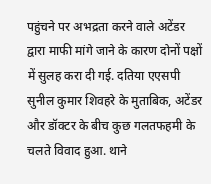पहुंचने पर अभद्रता करने वाले अटेंडर द्वारा माफी मांगे जाने के कारण दोनों पक्षों में सुलह करा दी गई. दतिया एएसपी सुनील कुमार शिवहरे के मुताबिक, अटेंडर और डॉक्टर के बीच कुछ गलतफहमी के चलते विवाद हुआ. थाने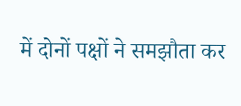में दोनों पक्षों ने समझौता कर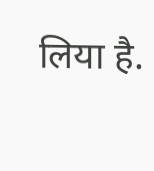लिया है.